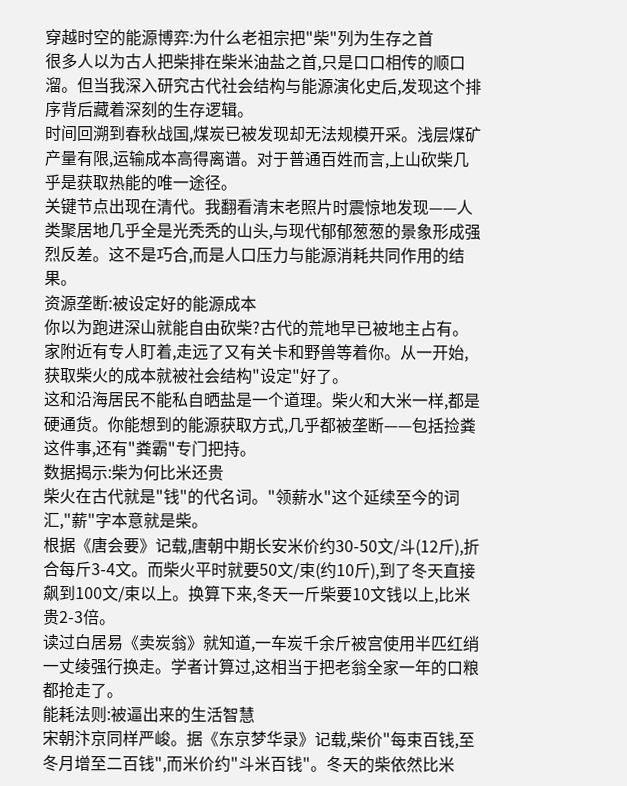穿越时空的能源博弈:为什么老祖宗把"柴"列为生存之首
很多人以为古人把柴排在柴米油盐之首,只是口口相传的顺口溜。但当我深入研究古代社会结构与能源演化史后,发现这个排序背后藏着深刻的生存逻辑。
时间回溯到春秋战国,煤炭已被发现却无法规模开采。浅层煤矿产量有限,运输成本高得离谱。对于普通百姓而言,上山砍柴几乎是获取热能的唯一途径。
关键节点出现在清代。我翻看清末老照片时震惊地发现——人类聚居地几乎全是光秃秃的山头,与现代郁郁葱葱的景象形成强烈反差。这不是巧合,而是人口压力与能源消耗共同作用的结果。
资源垄断:被设定好的能源成本
你以为跑进深山就能自由砍柴?古代的荒地早已被地主占有。家附近有专人盯着,走远了又有关卡和野兽等着你。从一开始,获取柴火的成本就被社会结构"设定"好了。
这和沿海居民不能私自晒盐是一个道理。柴火和大米一样,都是硬通货。你能想到的能源获取方式,几乎都被垄断——包括捡粪这件事,还有"粪霸"专门把持。
数据揭示:柴为何比米还贵
柴火在古代就是"钱"的代名词。"领薪水"这个延续至今的词汇,"薪"字本意就是柴。
根据《唐会要》记载,唐朝中期长安米价约30-50文/斗(12斤),折合每斤3-4文。而柴火平时就要50文/束(约10斤),到了冬天直接飙到100文/束以上。换算下来,冬天一斤柴要10文钱以上,比米贵2-3倍。
读过白居易《卖炭翁》就知道,一车炭千余斤被宫使用半匹红绡一丈绫强行换走。学者计算过,这相当于把老翁全家一年的口粮都抢走了。
能耗法则:被逼出来的生活智慧
宋朝汴京同样严峻。据《东京梦华录》记载,柴价"每束百钱,至冬月增至二百钱",而米价约"斗米百钱"。冬天的柴依然比米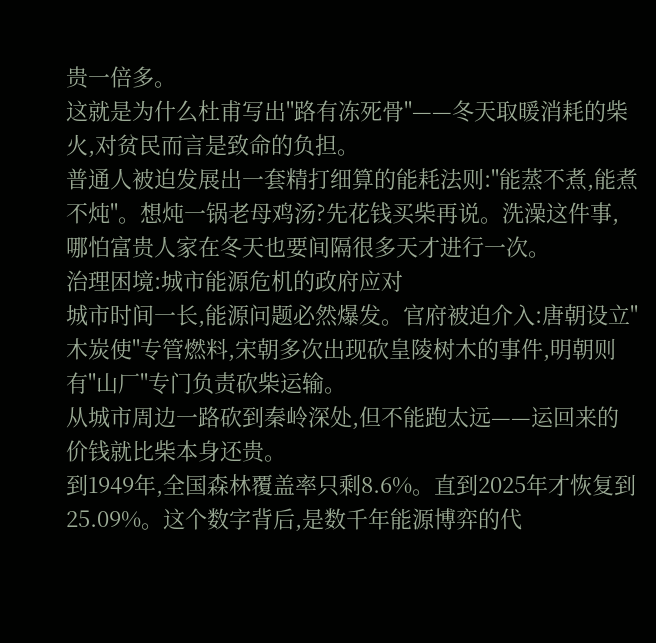贵一倍多。
这就是为什么杜甫写出"路有冻死骨"——冬天取暖消耗的柴火,对贫民而言是致命的负担。
普通人被迫发展出一套精打细算的能耗法则:"能蒸不煮,能煮不炖"。想炖一锅老母鸡汤?先花钱买柴再说。洗澡这件事,哪怕富贵人家在冬天也要间隔很多天才进行一次。
治理困境:城市能源危机的政府应对
城市时间一长,能源问题必然爆发。官府被迫介入:唐朝设立"木炭使"专管燃料,宋朝多次出现砍皇陵树木的事件,明朝则有"山厂"专门负责砍柴运输。
从城市周边一路砍到秦岭深处,但不能跑太远——运回来的价钱就比柴本身还贵。
到1949年,全国森林覆盖率只剩8.6%。直到2025年才恢复到25.09%。这个数字背后,是数千年能源博弈的代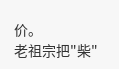价。
老祖宗把"柴"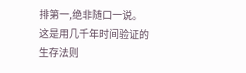排第一,绝非随口一说。这是用几千年时间验证的生存法则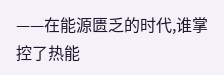——在能源匮乏的时代,谁掌控了热能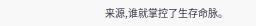来源,谁就掌控了生存命脉。